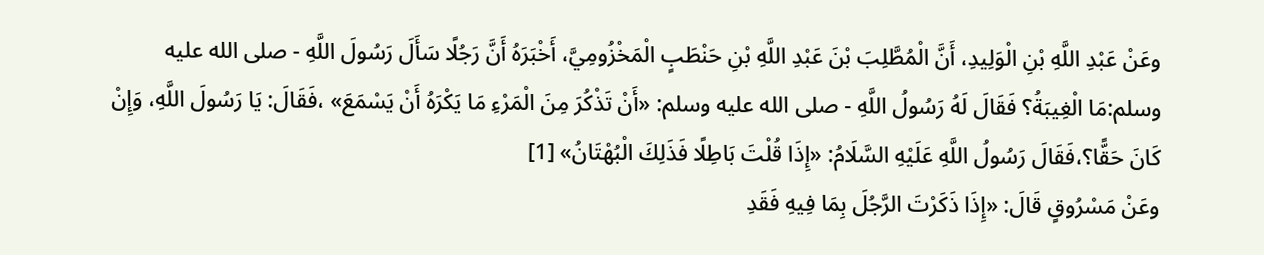وعَنْ عَبْدِ اللَّهِ بْنِ الْوَلِيدِ، أَنَّ الْمُطَّلِبَ بْنَ عَبْدِ اللَّهِ بْنِ حَنْطَبٍ الْمَخْزُومِيَّ، أَخْبَرَهُ أَنَّ رَجُلًا سَأَلَ رَسُولَ اللَّهِ - صلى الله عليه وسلم:مَا الْغِيبَةُ؟ فَقَالَ لَهُ رَسُولُ اللَّهِ - صلى الله عليه وسلم: «أَنْ تَذْكُرَ مِنَ الْمَرْءِ مَا يَكْرَهُ أَنْ يَسْمَعَ» ،فَقَالَ: يَا رَسُولَ اللَّهِ، وَإِنْ كَانَ حَقًّا؟،فَقَالَ رَسُولُ اللَّهِ عَلَيْهِ السَّلَامُ: «إِذَا قُلْتَ بَاطِلًا فَذَلِكَ الْبُهْتَانُ» [1]
وعَنْ مَسْرُوقٍ قَالَ: «إِذَا ذَكَرْتَ الرَّجُلَ بِمَا فِيهِ فَقَدِ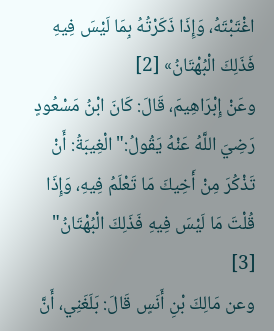اغْتَبْتَهُ، وَإِذَا ذَكَرْتُهُ بِمَا لَيْسَ فِيهِ فَذَلِكَ الْبُهْتَانُ» [2]
وعَنْ إِبْرَاهِيمَ، قَالَ: كَانَ ابْنُ مَسْعُودٍ رَضِيَ اللَّهُ عَنْهُ يَقُولُ:"الْغِيبَةُ: أَنْ تَذْكُرَ مِنْ أَخِيكَ مَا تَعْلَمُ فِيهِ، وَإِذَا قُلْتَ مَا لَيْسَ فِيهِ فَذَلِكَ الْبُهْتَانُ" [3]
وعن مَالِكَ بْنِ أَنَسٍ قَالَ: بَلَغَنِي، أَنَّ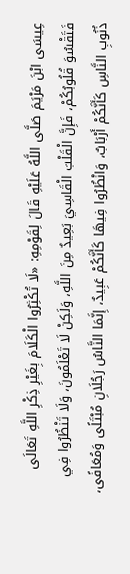عِيسَى ابْنَ مَرْيَمَ صَلَّى اللَّهُ عَلَيْهِ قَالَ لِقَوْمِهِ: «لَا تُكْثِرُوا الْكَلَامَ بِغَيْرِ ذِكْرِ اللَّهِ تَعَالَى فَتَقْسُوَ قُلُوبُكُمْ، فَإِنَّ الْقَلْبَ الْقَاسِيَ بَعِيدٌ مِنَ اللَّهِ، وَلَكِنْ لَا تَعْلَمُونَ، وَلَا تَنْظُرُوا فِي ذُنُوبِ النَّاسِ كَأَنَّكُمْ أَرْبَابٌ، وَانْظُرُوا فِيهَا كَأَنَّكُمْ عَبِيدٌ، إِنَّمَا النَّاسُ رَجُلَانِ مُبْتَلًى وَمُعَافًى،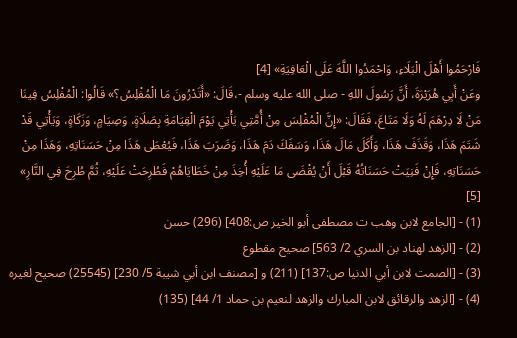فَارْحَمُوا أَهْلَ الْبَلَاءِ، وَاحْمَدُوا اللَّهَ عَلَى الْعَافِيَةِ» [4]
وعَنْ أَبِي هُرَيْرَةَ، أَنَّ رَسُولَ اللهِ - صلى الله عليه وسلم -،قَالَ: «أَتَدْرُونَ مَا الْمُفْلِسُ؟» قَالُوا: الْمُفْلِسُ فِينَا مَنْ لَا دِرْهَمَ لَهُ وَلَا مَتَاعَ، فَقَالَ: «إِنَّ الْمُفْلِسَ مِنْ أُمَّتِي يَأْتِي يَوْمَ الْقِيَامَةِ بِصَلَاةٍ، وَصِيَامٍ، وَزَكَاةٍ، وَيَأْتِي قَدْ شَتَمَ هَذَا، وَقَذَفَ هَذَا، وَأَكَلَ مَالَ هَذَا، وَسَفَكَ دَمَ هَذَا، وَضَرَبَ هَذَا، فَيُعْطَى هَذَا مِنْ حَسَنَاتِهِ، وَهَذَا مِنْ حَسَنَاتِهِ، فَإِنْ فَنِيَتْ حَسَنَاتُهُ قَبْلَ أَنْ يُقْضَى مَا عَلَيْهِ أُخِذَ مِنْ خَطَايَاهُمْ فَطُرِحَتْ عَلَيْهِ، ثُمَّ طُرِحَ فِي النَّارِ» [5]
(1) - [الجامع لابن وهب ت مصطفى أبو الخير ص:408] (296) حسن
(2) - [الزهد لهناد بن السري 2/ 563] صحيح مقطوع
(3) - [الصمت لابن أبي الدنيا ص:137] (211) و [مصنف ابن أبي شيبة 5/ 230] (25545) صحيح لغيره
(4) - [الزهد والرقائق لابن المبارك والزهد لنعيم بن حماد 1/ 44] (135)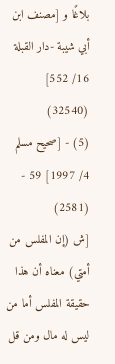بلاغًا و [مصنف ابن أبي شيبة -دار القبلة 16/ 552] (32540)
(5) - [صحيح مسلم 4/ 1997] 59 - (2581)
[ش (إن المفلس من أمتي) معناه أن هذا حقيقة المفلس أما من ليس له مال ومن قل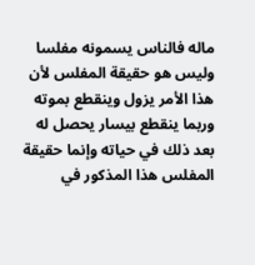ماله فالناس يسمونه مفلسا وليس هو حقيقة المفلس لأن هذا الأمر يزول وينقطع بموته وربما ينقطع بيسار يحصل له بعد ذلك في حياته وإنما حقيقة المفلس هذا المذكور في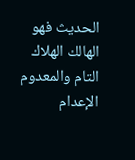الحديث فهو الهالك الهلاك التام والمعدوم الإعدام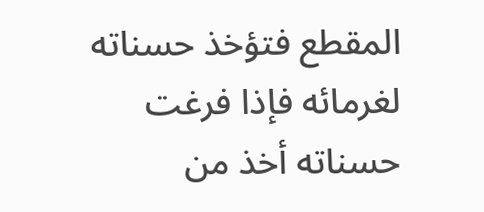المقطع فتؤخذ حسناته لغرمائه فإذا فرغت حسناته أخذ من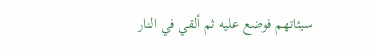سيئاتهم فوضع عليه ثم ألقي في النار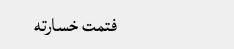فتمت خسارته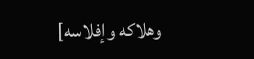وهلاكه وإفلاسه]